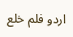اردو فلم خلع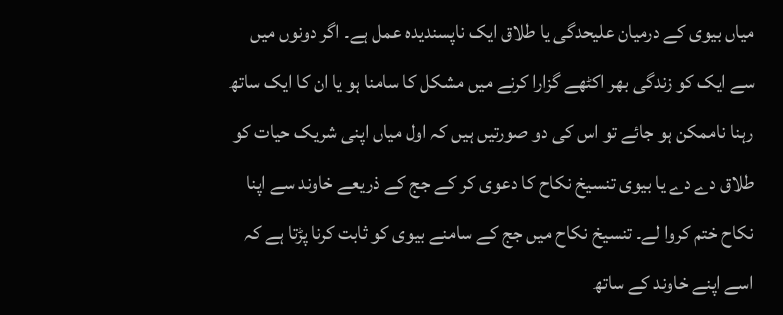میاں بیوی کے درمیان علیحدگی یا طلاق ایک ناپسندیدہ عمل ہے۔ اگر دونوں میں سے ایک کو زندگی بھر اکٹھے گزارا کرنے میں مشکل کا سامنا ہو یا ان کا ایک ساتھ رہنا ناممکن ہو جائے تو اس کی دو صورتیں ہیں کہ اول میاں اپنی شریک حیات کو طلاق دے دے یا بیوی تنسیخ نکاح کا دعوی کر کے جج کے ذریعے خاوند سے اپنا نکاح ختم کروا لے۔ تنسیخ نکاح میں جج کے سامنے بیوی کو ثابت کرنا پڑتا ہے کہ اسے اپنے خاوند کے ساتھ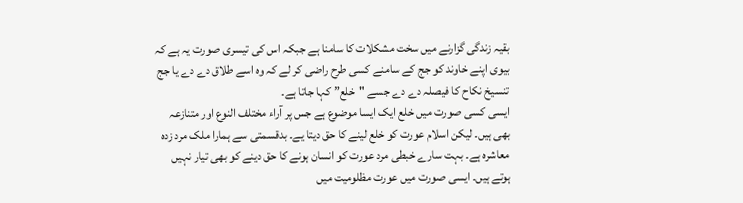بقیہ زندگی گزارنے میں سخت مشکلات کا سامنا ہے جبکہ اس کی تیسری صورت یہ ہے کہ بیوی اپنے خاوند کو جج کے سامنے کسی طرح راضی کر لے کہ وہ اسے طلاق دے دے یا جج تنسیخ نکاح کا فیصلہ دے دے جسے "خلع” کہا جاتا ہے۔
ایسی کسی صورت میں خلع ایک ایسا موضوع ہے جس پر آراء مختلف النوع اور متنازعہ بھی ہیں۔ لیکن اسلام عورت کو خلع لینے کا حق دیتا یے۔ بدقسمتی سے ہمارا ملک مرد زدہ معاشرہ ہے۔ بہت سارے خبطی مرد عورت کو انسان ہونے کا حق دینے کو بھی تیار نہیں ہوتے ہیں۔ ایسی صورت میں عورت مظلومیت میں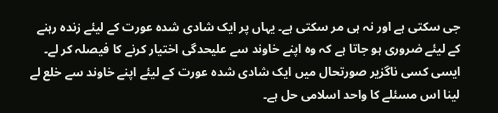جی سکتی ہے اور نہ ہی مر سکتی ہے۔ یہاں پر ایک شادی شدہ عورت کے لیئے زندہ رہنے کے لیئے ضروری ہو جاتا ہے کہ وہ اپنے خاوند سے علیحدگی اختیار کرنے کا فیصلہ کر لے۔ ایسی کسی ناگزیر صورتحال میں ایک شادی شدہ عورت کے لیئے اپنے خاوند سے خلع لے لینا اس مسئلے کا واحد اسلامی حل ہے۔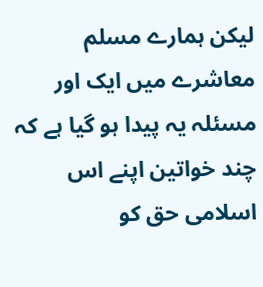لیکن ہمارے مسلم معاشرے میں ایک اور مسئلہ یہ پیدا ہو گیا ہے کہ چند خواتین اپنے اس اسلامی حق کو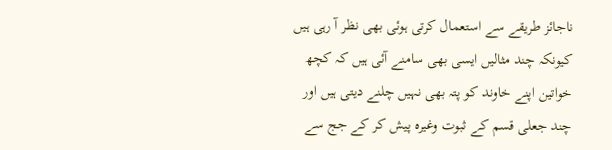ناجائز طریقے سے استعمال کرتی ہوئی بھی نظر آ رہی ہیں کیونکہ چند مثالیں ایسی بھی سامنے آئی ہیں کہ کچھ خواتین اپنے خاوند کو پتہ بھی نہیں چلنے دیتی ہیں اور چند جعلی قسم کے ثبوت وغیرہ پیش کر کے جج سے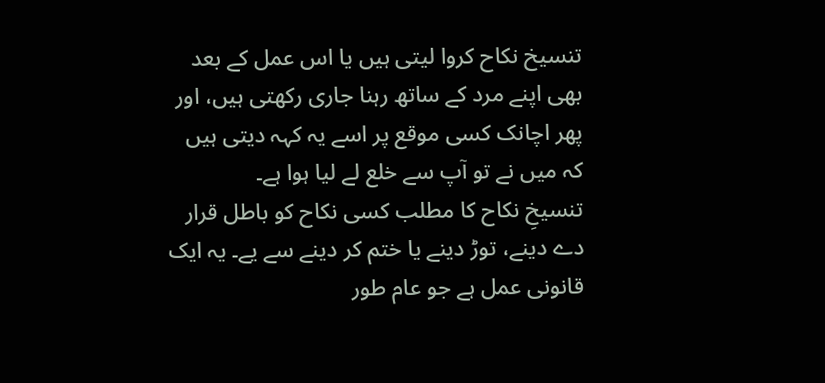تنسیخ نکاح کروا لیتی ہیں یا اس عمل کے بعد بھی اپنے مرد کے ساتھ رہنا جاری رکھتی ہیں، اور پھر اچانک کسی موقع پر اسے یہ کہہ دیتی ہیں کہ میں نے تو آپ سے خلع لے لیا ہوا ہے۔
تنسیخِ نکاح کا مطلب کسی نکاح کو باطل قرار دے دینے، توڑ دینے یا ختم کر دینے سے یے۔ یہ ایک قانونی عمل ہے جو عام طور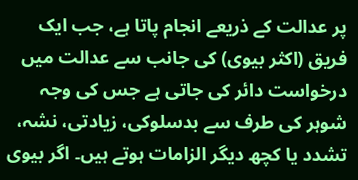پر عدالت کے ذریعے انجام پاتا ہے، جب ایک فریق (اکثر بیوی) کی جانب سے عدالت میں درخواست دائر کی جاتی ہے جس کی وجہ شوہر کی طرف سے بدسلوکی، زیادتی، نشہ، تشدد یا کچھ دیگر الزامات ہوتے ہیں۔ اگر بیوی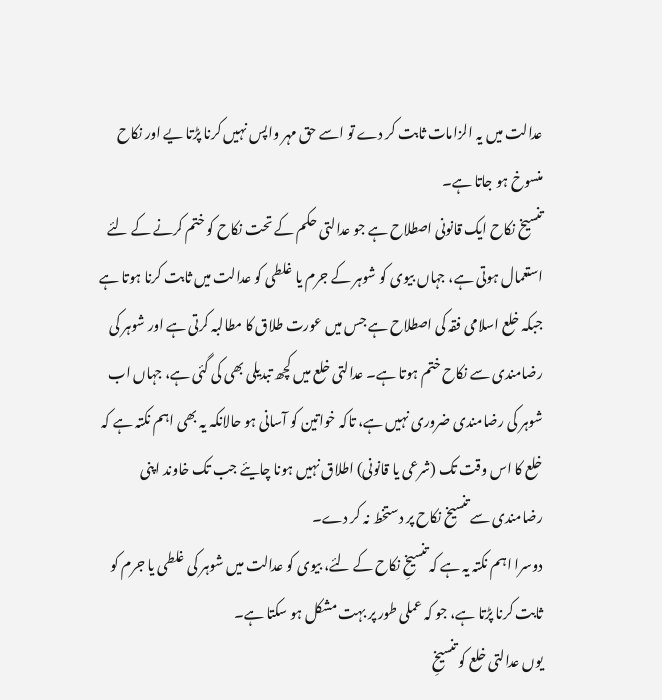عدالت میں یہ الزامات ثابت کر دے تو اسے حق مہر واپس نہیں کرنا پڑتا یے اور نکاح منسوخ ہو جاتا ہے۔
تنسیخ نکاح ایک قانونی اصطلاح ہے جو عدالتی حکم کے تحت نکاح کو ختم کرنے کے لئے استعمال ہوتی ہے، جہاں بیوی کو شوہر کے جرم یا غلطی کو عدالت میں ثابت کرنا ہوتا ہے جبکہ خلع اسلامی فقہ کی اصطلاح ہے جس میں عورت طلاق کا مطالبہ کرتی ہے اور شوہر کی رضامندی سے نکاح ختم ہوتا ہے۔ عدالتی خلع میں کچھ تبدیلی بھی کی گئی ہے، جہاں اب شوہر کی رضامندی ضروری نہیں ہے، تاکہ خواتین کو آسانی ہو حالانکہ یہ بھی اہم نکتہ ہے کہ خلع کا اس وقت تک (شرعی یا قانونی) اطلاق نہیں ہونا چایئے جب تک خاوند اپنی رضامندی سے تنسیخ نکاح پر دستخط نہ کر دے۔
دوسرا اہم نکتہ یہ ہے کہ تنسیخِ نکاح کے لئے، بیوی کو عدالت میں شوہر کی غلطی یا جرم کو ثابت کرنا پڑتا ہے، جو کہ عملی طور پر بہت مشکل ہو سکتا ہے۔
یوں عدالتی خلع کو تنسیخِ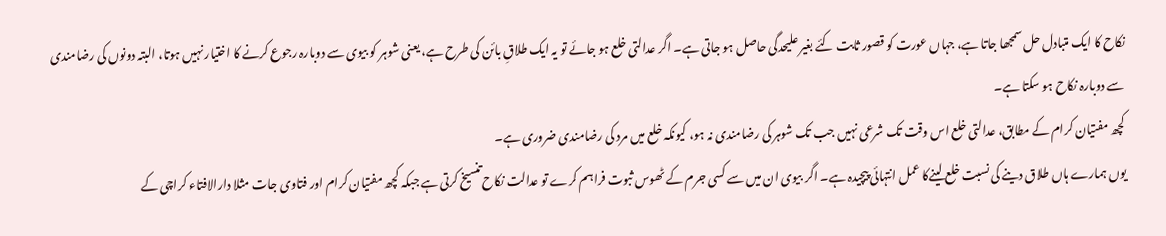نکاح کا ایک متبادل حل سمجھا جاتا ہے، جہاں عورت کو قصور ثابت کئے بغیر علیحدگی حاصل ہو جاتی ہے۔ اگر عدالتی خلع ہو جائے تو یہ ایک طلاقِ بائن کی طرح ہے، یعنی شوہر کو بیوی سے دوبارہ رجوع کرنے کا اختیار نہیں ہوتا، البتہ دونوں کی رضامندی سے دوبارہ نکاح ہو سکتا ہے۔
کچھ مفتیان کرام کے مطابق، عدالتی خلع اس وقت تک شرعی نہیں جب تک شوہر کی رضامندی نہ ہو، کیونکہ خلع میں مرد کی رضامندی ضروری ہے۔
یوں ہمارے ہاں طلاق دینے کی نسبت خلع لینےکا عمل انتہائی پیچیدہ ہے۔ اگر بیوی ان میں سے کسی جرم کے ٹھوس ثبوت فراہم کرے تو عدالت نکاح تنسیخ کرتی ہے جبکہ کچھ مفتیان کرام اور فتاوی جات مثلا دارالافتاء کراچی کے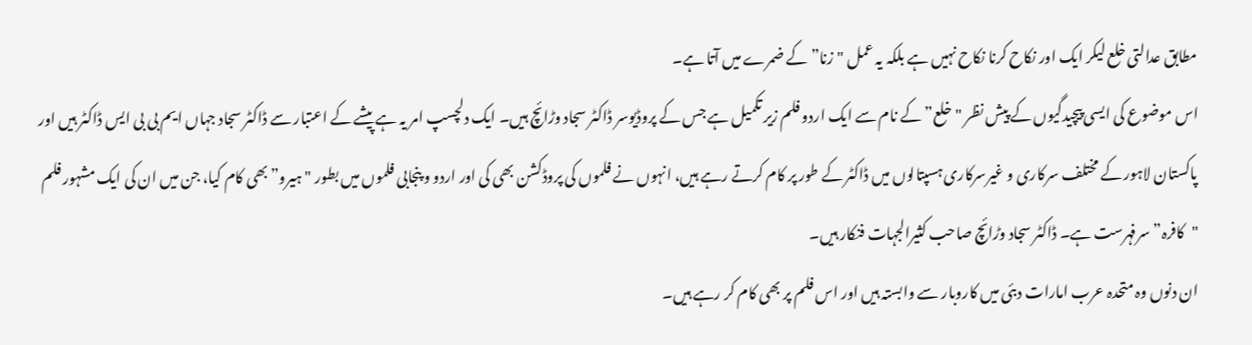مطابق عدالتی خلع لیکر ایک اور نکاح کرنا نکاح نہیں ہے بلکہ یہ عمل "زنا” کے ضمرے میں آتا ہے۔
اس موضوع کی ایسی پیچیدگیوں کے پیش نظر "خلع” کے نام سے ایک اردو فلم زیر تکمیل ہے جس کے پروڈیوسر ڈاکٹر سجاد وڑائچ ہیں۔ ایک دلچسپ امر یہ ہے پیشے کے اعتبار سے ڈاکٹر سجاد جہاں ایم بی بی ایس ڈاکٹر ہیں اور پاکستان لاہور کے مختلف سرکاری و غیرسرکاری ہسپتالوں میں ڈاکٹر کے طور پر کام کرتے رہے ہیں، انہوں نے فلموں کی پروڈکشن بھی کی اور اردو و پنجابی فلموں میں بطور "ہیرو” بھی کام کیا، جن میں ان کی ایک مشہور فلم "کافرہ” سرفہرست ہے۔ ڈاکٹر سجاد وڑائچ صاحب کثیرالجہات فنکار ہیں۔
ان دنوں وہ متحدہ عرب امارات دبئی میں کاروبار سے وابستہ ہیں اور اس فلم پر بھی کام کر رہے ہیں۔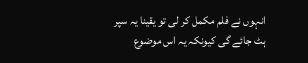انہوں نے فلم مکمل کر لی تو یقینا یہ سپر ہٹ جائے گی کیونکہ یہ اس موضوع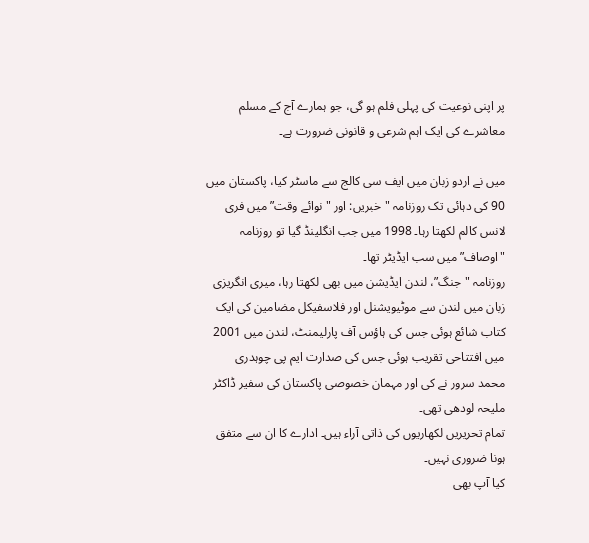پر اپنی نوعیت کی پہلی فلم ہو گی، جو ہمارے آج کے مسلم معاشرے کی ایک اہم شرعی و قانونی ضرورت ہے۔

میں نے اردو زبان میں ایف سی کالج سے ماسٹر کیا، پاکستان میں 90 کی دہائی تک روزنامہ "خبریں: اور "نوائے وقت” میں فری لانس کالم لکھتا رہا۔ 1998 میں جب انگلینڈ گیا تو روزنامہ "اوصاف” میں سب ایڈیٹر تھا۔
روزنامہ "جنگ”، لندن ایڈیشن میں بھی لکھتا رہا، میری انگریزی زبان میں لندن سے موٹیویشنل اور فلاسفیکل مضامین کی ایک کتاب شائع ہوئی جس کی ہاؤس آف پارلیمنٹ، لندن میں 2001 میں افتتاحی تقریب ہوئی جس کی صدارت ایم پی چوہدری محمد سرور نے کی اور مہمان خصوصی پاکستان کی سفیر ڈاکٹر ملیحہ لودھی تھی۔
تمام تحریریں لکھاریوں کی ذاتی آراء ہیں۔ ادارے کا ان سے متفق ہونا ضروری نہیں۔
کیا آپ بھی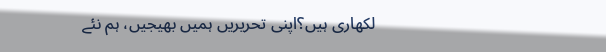لکھاری ہیں؟اپنی تحریریں ہمیں بھیجیں، ہم نئے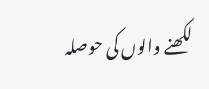لکھنے والوں کی حوصلہ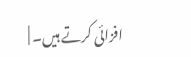افزائی کرتے ہیں۔ |